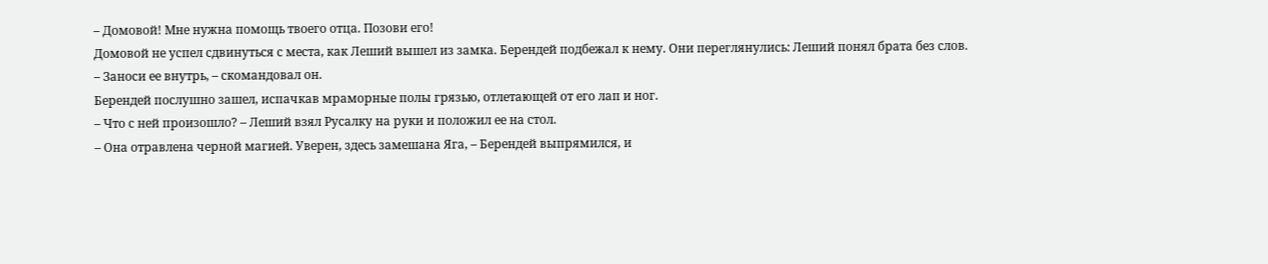– Домовой! Мне нужна помощь твоего отца. Позови его!
Домовой не успел сдвинуться с места, как Леший вышел из замка. Берендей подбежал к нему. Они переглянулись: Леший понял брата без слов.
– Заноси ее внутрь, – скомандовал он.
Берендей послушно зашел, испачкав мраморные полы грязью, отлетающей от его лап и ног.
– Что с ней произошло? – Леший взял Русалку на руки и положил ее на стол.
– Она отравлена черной магией. Уверен, здесь замешана Яга, – Берендей выпрямился, и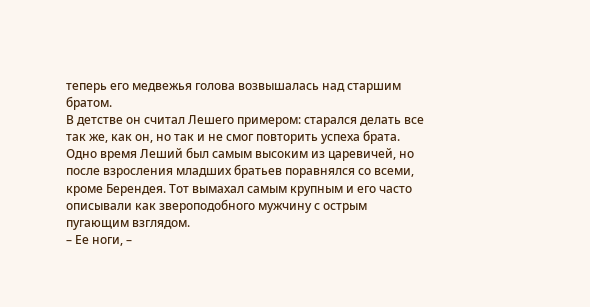теперь его медвежья голова возвышалась над старшим братом.
В детстве он считал Лешего примером: старался делать все так же, как он, но так и не смог повторить успеха брата. Одно время Леший был самым высоким из царевичей, но после взросления младших братьев поравнялся со всеми, кроме Берендея. Тот вымахал самым крупным и его часто описывали как звероподобного мужчину с острым пугающим взглядом.
– Ее ноги, –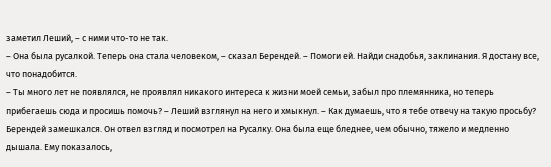заметил Леший, – с ними что-то не так.
– Она была русалкой. Теперь она стала человеком, – сказал Берендей. – Помоги ей. Найди снадобья, заклинания. Я достану все, что понадобится.
– Ты много лет не появлялся, не проявлял никакого интереса к жизни моей семьи, забыл про племянника, но теперь прибегаешь сюда и просишь помочь? – Леший взглянул на него и хмыкнул. – Как думаешь, что я тебе отвечу на такую просьбу?
Берендей замешкался. Он отвел взгляд и посмотрел на Русалку. Она была еще бледнее, чем обычно, тяжело и медленно дышала. Ему показалось,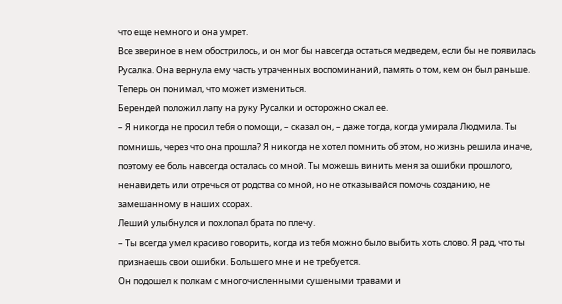что еще немного и она умрет.
Все звериное в нем обострилось, и он мог бы навсегда остаться медведем, если бы не появилась Русалка. Она вернула ему часть утраченных воспоминаний, память о том, кем он был раньше. Теперь он понимал, что может измениться.
Берендей положил лапу на руку Русалки и осторожно сжал ее.
– Я никогда не просил тебя о помощи, – сказал он, – даже тогда, когда умирала Людмила. Ты помнишь, через что она прошла? Я никогда не хотел помнить об этом, но жизнь решила иначе, поэтому ее боль навсегда осталась со мной. Ты можешь винить меня за ошибки прошлого, ненавидеть или отречься от родства со мной, но не отказывайся помочь созданию, не замешанному в наших ссорах.
Леший улыбнулся и похлопал брата по плечу.
– Ты всегда умел красиво говорить, когда из тебя можно было выбить хоть слово. Я рад, что ты признаешь свои ошибки. Большего мне и не требуется.
Он подошел к полкам с многочисленными сушеными травами и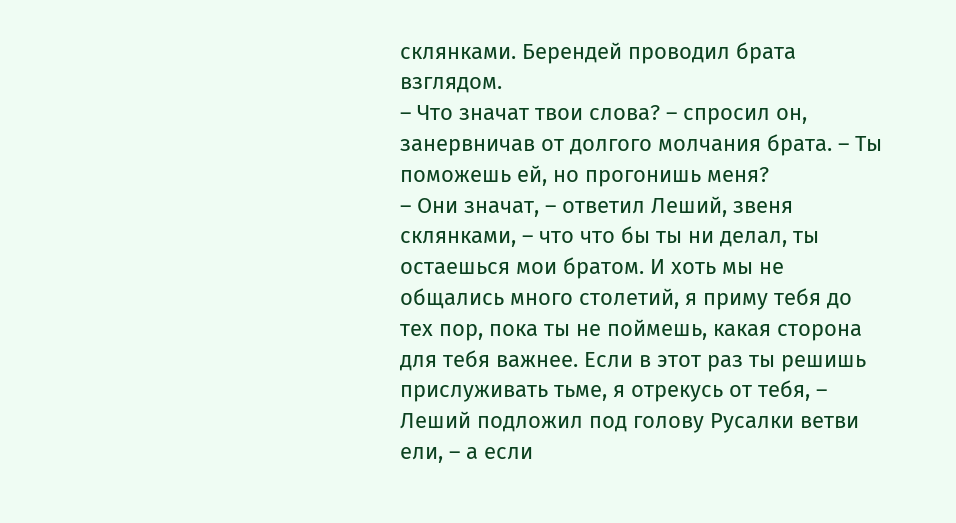склянками. Берендей проводил брата взглядом.
– Что значат твои слова? – спросил он, занервничав от долгого молчания брата. – Ты поможешь ей, но прогонишь меня?
– Они значат, – ответил Леший, звеня склянками, – что что бы ты ни делал, ты остаешься мои братом. И хоть мы не общались много столетий, я приму тебя до тех пор, пока ты не поймешь, какая сторона для тебя важнее. Если в этот раз ты решишь прислуживать тьме, я отрекусь от тебя, – Леший подложил под голову Русалки ветви ели, – а если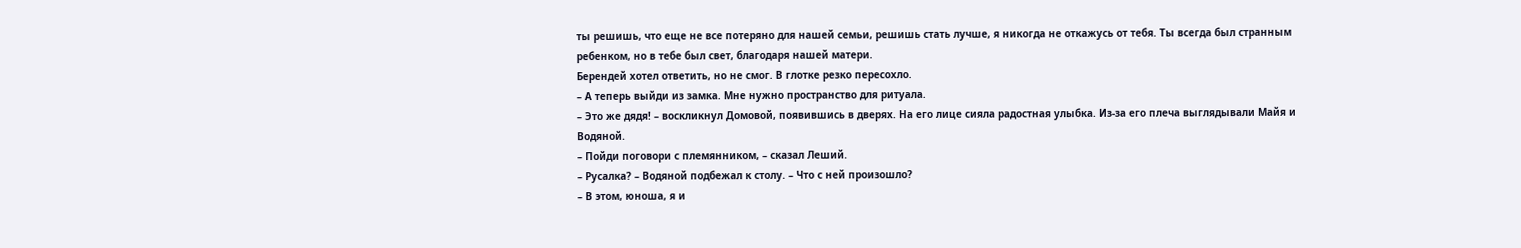ты решишь, что еще не все потеряно для нашей семьи, решишь стать лучше, я никогда не откажусь от тебя. Ты всегда был странным ребенком, но в тебе был свет, благодаря нашей матери.
Берендей хотел ответить, но не смог. В глотке резко пересохло.
– А теперь выйди из замка. Мне нужно пространство для ритуала.
– Это же дядя! – воскликнул Домовой, появившись в дверях. На его лице сияла радостная улыбка. Из-за его плеча выглядывали Майя и Водяной.
– Пойди поговори с племянником, – сказал Леший.
– Русалка? – Водяной подбежал к столу. – Что с ней произошло?
– В этом, юноша, я и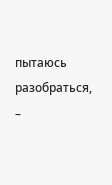пытаюсь разобраться, –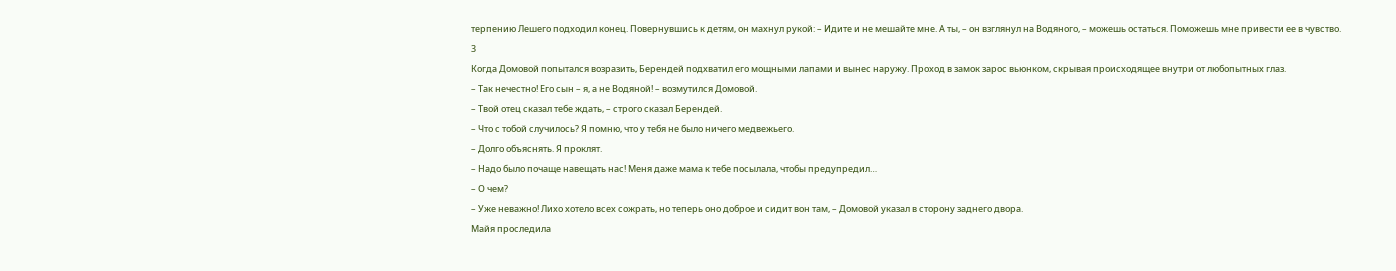терпению Лешего подходил конец. Повернувшись к детям, он махнул рукой: – Идите и не мешайте мне. А ты, – он взглянул на Водяного, – можешь остаться. Поможешь мне привести ее в чувство.
3
Когда Домовой попытался возразить, Берендей подхватил его мощными лапами и вынес наружу. Проход в замок зарос вьюнком, скрывая происходящее внутри от любопытных глаз.
– Так нечестно! Его сын – я, а не Водяной! – возмутился Домовой.
– Твой отец сказал тебе ждать, – строго сказал Берендей.
– Что с тобой случилось? Я помню, что у тебя не было ничего медвежьего.
– Долго объяснять. Я проклят.
– Надо было почаще навещать нас! Меня даже мама к тебе посылала, чтобы предупредил…
– О чем?
– Уже неважно! Лихо хотело всех сожрать, но теперь оно доброе и сидит вон там, – Домовой указал в сторону заднего двора.
Майя проследила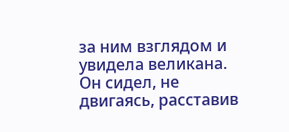за ним взглядом и увидела великана. Он сидел, не двигаясь, расставив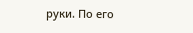руки. По его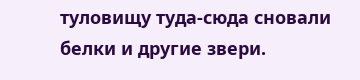туловищу туда-сюда сновали белки и другие звери.